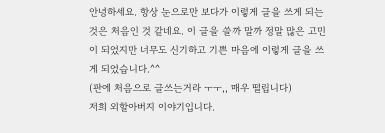안녕하세요. 항상 눈으로만 보다가 이렇게 글을 쓰게 되는 것은 처음인 것 같네요. 이 글을 쓸까 말까 정말 많은 고민이 되었지만 너무도 신기하고 기쁜 마음에 이렇게 글을 쓰게 되었습니다.^^
(판에 처음으로 글쓰는거라 ㅜㅜ,, 매우 떨립니다)
저희 외할아버지 이야기입니다.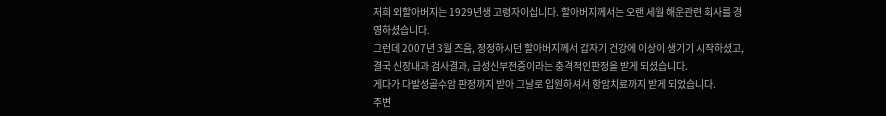저희 외할아버지는 1929년생 고령자이십니다. 할아버지께서는 오랜 세월 해운관련 회사를 경영하셨습니다.
그런데 2007년 3월 즈음, 정정하시던 할아버지께서 갑자기 건강에 이상이 생기기 시작하셨고, 결국 신장내과 검사결과, 급성신부전증이라는 충격적인판정을 받게 되셨습니다.
게다가 다발성골수암 판정까지 받아 그날로 입원하셔서 항암치료까지 받게 되었습니다.
주변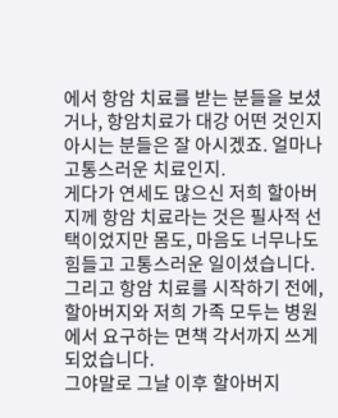에서 항암 치료를 받는 분들을 보셨거나, 항암치료가 대강 어떤 것인지 아시는 분들은 잘 아시겠죠. 얼마나 고통스러운 치료인지.
게다가 연세도 많으신 저희 할아버지께 항암 치료라는 것은 필사적 선택이었지만 몸도, 마음도 너무나도 힘들고 고통스러운 일이셨습니다.
그리고 항암 치료를 시작하기 전에, 할아버지와 저희 가족 모두는 병원에서 요구하는 면책 각서까지 쓰게 되었습니다.
그야말로 그날 이후 할아버지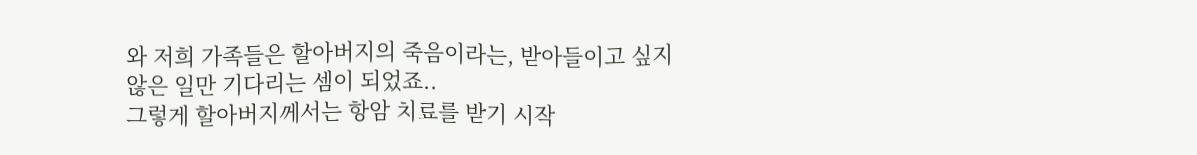와 저희 가족들은 할아버지의 죽음이라는, 받아들이고 싶지 않은 일만 기다리는 셈이 되었죠..
그렇게 할아버지께서는 항암 치료를 받기 시작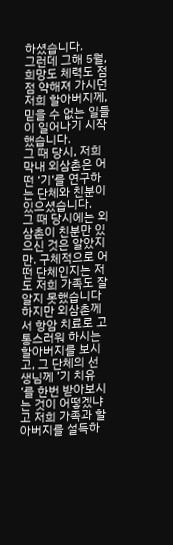하셨습니다.
그런데 그해 5월, 희망도 체력도 점점 약해져 가시던 저희 할아버지께, 믿을 수 없는 일들이 일어나기 시작했습니다.
그 때 당시, 저희 막내 외삼촌은 어떤 ‘기‘를 연구하는 단체와 친분이 있으셨습니다.
그 때 당시에는 외삼촌이 친분만 있으신 것은 알았지만. 구체적으로 어떤 단체인지는 저도 저희 가족도 잘 알지 못했습니다
하지만 외삼촌께서 항암 치료로 고통스러워 하시는 할아버지를 보시고, 그 단체의 선생님께 ’기 치유‘를 한번 받아보시는 것이 어떻겠냐고 저희 가족과 할아버지를 설득하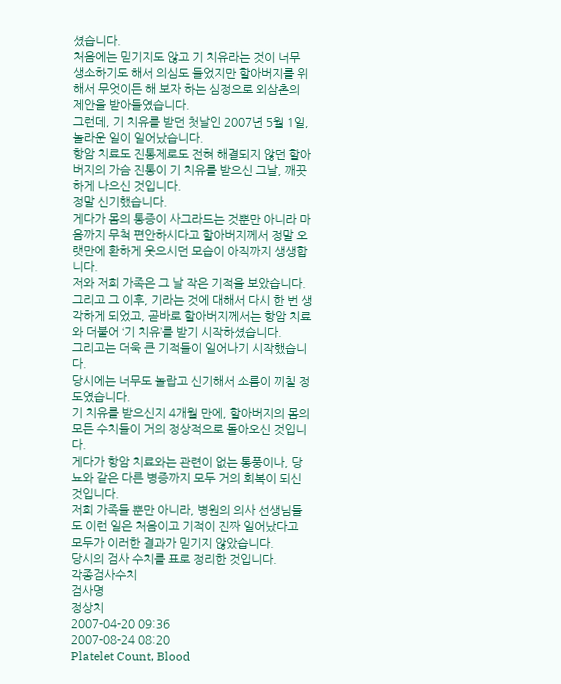셨습니다.
처음에는 믿기지도 않고 기 치유라는 것이 너무 생소하기도 해서 의심도 들었지만 할아버지를 위해서 무엇이든 해 보자 하는 심정으로 외삼촌의 제안을 받아들였습니다.
그런데, 기 치유를 받던 첫날인 2007년 5월 1일, 놀라운 일이 일어났습니다.
항암 치료도 진통제로도 전혀 해결되지 않던 할아버지의 가슴 진통이 기 치유를 받으신 그날, 깨끗하게 나으신 것입니다.
정말 신기했습니다.
게다가 몸의 통증이 사그라드는 것뿐만 아니라 마음까지 무척 편안하시다고 할아버지께서 정말 오랫만에 환하게 웃으시던 모습이 아직까지 생생합니다.
저와 저희 가족은 그 날 작은 기적을 보았습니다.
그리고 그 이후, 기라는 것에 대해서 다시 한 번 생각하게 되었고, 곧바로 할아버지께서는 항암 치료와 더불어 ‘기 치유’를 받기 시작하셨습니다.
그리고는 더욱 큰 기적들이 일어나기 시작했습니다.
당시에는 너무도 놀랍고 신기해서 소름이 끼칠 정도였습니다.
기 치유를 받으신지 4개월 만에, 할아버지의 몸의 모든 수치들이 거의 정상적으로 돌아오신 것입니다.
게다가 항암 치료와는 관련이 없는 통풍이나, 당뇨와 같은 다른 병증까지 모두 거의 회복이 되신 것입니다.
저희 가족들 뿐만 아니라, 병원의 의사 선생님들도 이런 일은 처음이고 기적이 진짜 일어났다고 모두가 이러한 결과가 믿기지 않았습니다.
당시의 검사 수치를 표로 정리한 것입니다.
각종검사수치
검사명
정상치
2007-04-20 09:36
2007-08-24 08:20
Platelet Count, Blood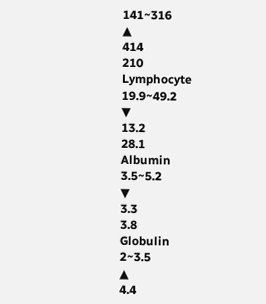141~316
▲
414
210
Lymphocyte
19.9~49.2
▼
13.2
28.1
Albumin
3.5~5.2
▼
3.3
3.8
Globulin
2~3.5
▲
4.4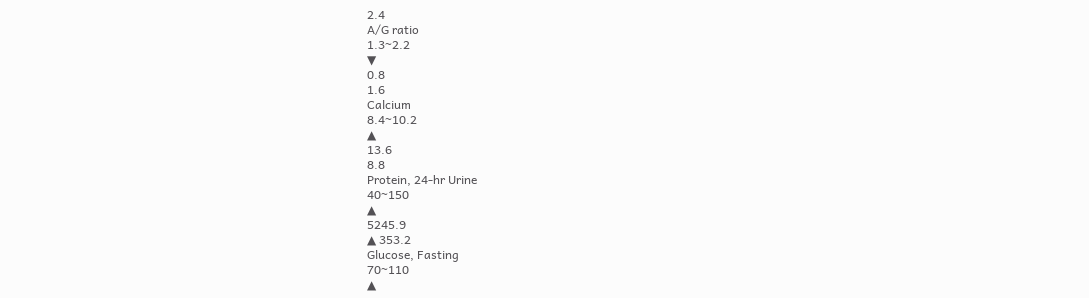2.4
A/G ratio
1.3~2.2
▼
0.8
1.6
Calcium
8.4~10.2
▲
13.6
8.8
Protein, 24-hr Urine
40~150
▲
5245.9
▲ 353.2
Glucose, Fasting
70~110
▲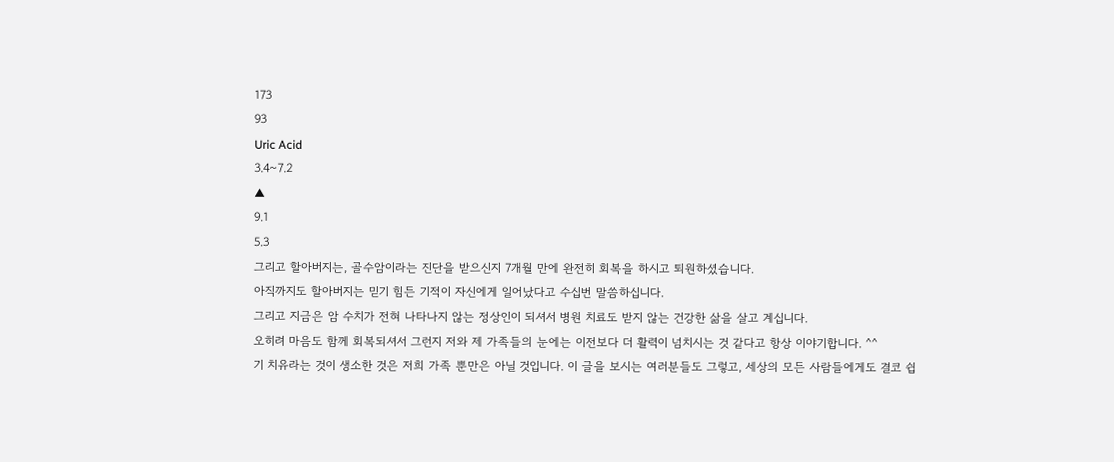173
93
Uric Acid
3.4~7.2
▲
9.1
5.3
그리고 할아버지는, 골수암이라는 진단을 받으신지 7개월 만에 완전히 회복을 하시고 퇴원하셨습니다.
아직까지도 할아버지는 믿기 힘든 기적이 자신에게 일어났다고 수십번 말씀하십니다.
그리고 지금은 암 수치가 전혀 나타나지 않는 정상인이 되셔서 병원 치료도 받지 않는 건강한 삶을 살고 계십니다.
오히려 마음도 함께 회복되셔서 그런지 저와 제 가족들의 눈에는 이전보다 더 활력이 넘치시는 것 같다고 항상 이야기합니다. ^^
기 치유라는 것이 생소한 것은 저희 가족 뿐만은 아닐 것입니다. 이 글을 보시는 여러분들도 그렇고, 세상의 모든 사람들에게도 결코 쉽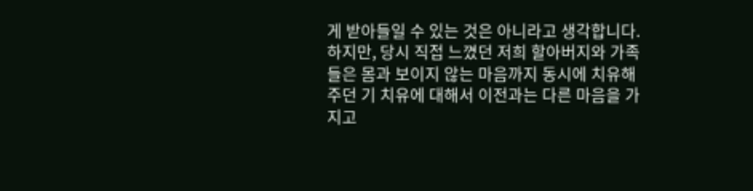게 받아들일 수 있는 것은 아니라고 생각합니다. 하지만, 당시 직접 느꼈던 저희 할아버지와 가족들은 몸과 보이지 않는 마음까지 동시에 치유해 주던 기 치유에 대해서 이전과는 다른 마음을 가지고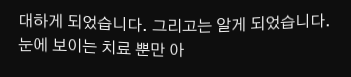대하게 되었습니다. 그리고는 알게 되었습니다. 눈에 보이는 치료 뿐만 아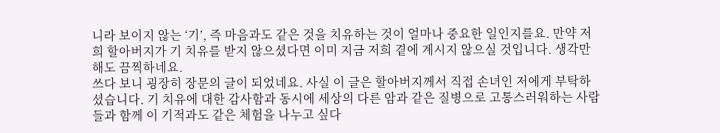니라 보이지 않는 ‘기’, 즉 마음과도 같은 것을 치유하는 것이 얼마나 중요한 일인지를요. 만약 저희 할아버지가 기 치유를 받지 않으셨다면 이미 지금 저희 곁에 계시지 않으실 것입니다. 생각만 해도 끔찍하네요.
쓰다 보니 굉장히 장문의 글이 되었네요. 사실 이 글은 할아버지께서 직접 손녀인 저에게 부탁하셨습니다. 기 치유에 대한 감사함과 동시에 세상의 다른 암과 같은 질병으로 고통스러워하는 사람들과 함께 이 기적과도 같은 체험을 나누고 싶다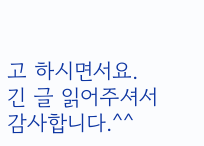고 하시면서요.
긴 글 읽어주셔서 감사합니다.^^